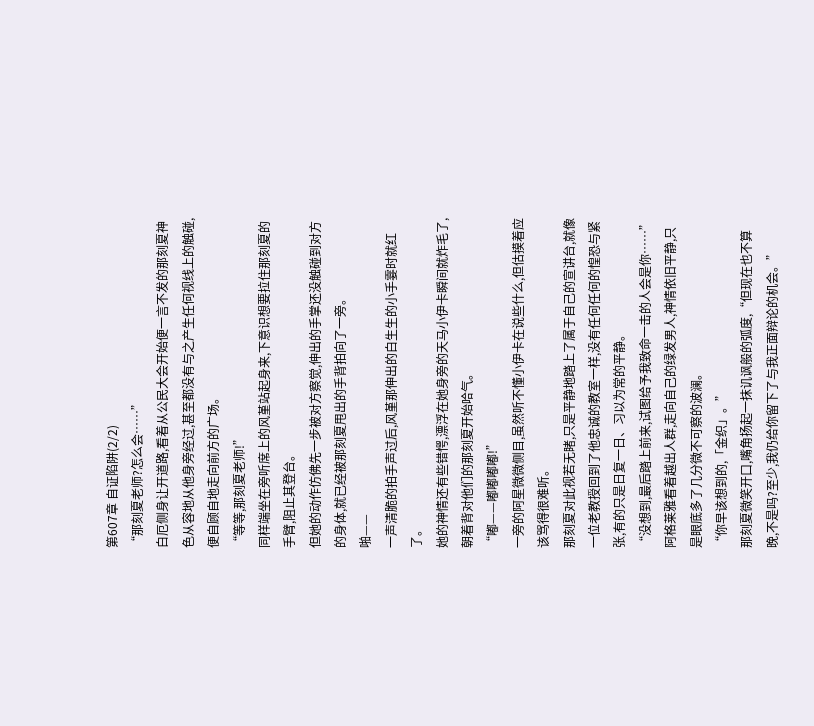第607章 自证陷阱(2/2)
“那刻夏老师?怎么会……”
白厄侧身让开道路,看着从公民大会开始便一言不发的那刻夏神色从容地从他身旁经过,甚至都没有与之产生任何视线上的触碰,便自顾自地走向前方的广场。
“等等,那刻夏老师!”
同样端坐在旁听席上的风堇站起身来,下意识想要拉住那刻夏的手臂,阻止其登台。
但她的动作仿佛先一步被对方察觉,伸出的手掌还没触碰到对方的身体,就已经被那刻夏甩出的手背拍向了一旁。
啪——
一声清脆的拍手声过后,风堇那伸出的白生生的小手霎时就红了。
她的神情还有些错愕,漂浮在她身旁的天马小伊卡瞬间就炸毛了,朝着背对他们的那刻夏开始哈气。
“嘟——嘟嘟嘟嘟!”
一旁的阿星微微侧目,虽然听不懂小伊卡在说些什么,但估摸着应该骂得很难听。
那刻夏对此视若无睹,只是平静地踏上了属于自己的宣讲台,就像一位老教授回到了他忠诚的教室一样,没有任何任何的惶恐与紧张,有的只是日复一日、习以为常的平静。
“没想到,最后踏上前来,试图给予我致命一击的人会是你……”
阿格莱雅看着越出人群,走向自己的绿发男人,神情依旧平静,只是眼底多了几分微不可察的波澜。
“你早该想到的,「金织」。”
那刻夏微笑开口,嘴角扬起一抹讥讽般的弧度,“但现在也不算晚,不是吗?至少,我仍给你留下了与我正面辩论的机会。”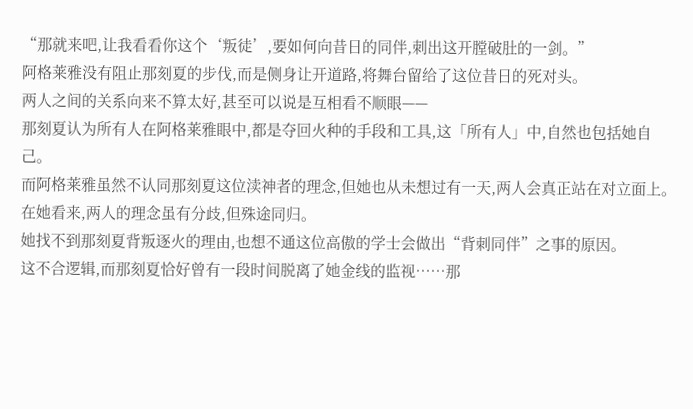“那就来吧,让我看看你这个‘叛徒’,要如何向昔日的同伴,刺出这开膛破肚的一剑。”
阿格莱雅没有阻止那刻夏的步伐,而是侧身让开道路,将舞台留给了这位昔日的死对头。
两人之间的关系向来不算太好,甚至可以说是互相看不顺眼——
那刻夏认为所有人在阿格莱雅眼中,都是夺回火种的手段和工具,这「所有人」中,自然也包括她自己。
而阿格莱雅虽然不认同那刻夏这位渎神者的理念,但她也从未想过有一天,两人会真正站在对立面上。
在她看来,两人的理念虽有分歧,但殊途同归。
她找不到那刻夏背叛逐火的理由,也想不通这位高傲的学士会做出“背刺同伴”之事的原因。
这不合逻辑,而那刻夏恰好曾有一段时间脱离了她金线的监视……那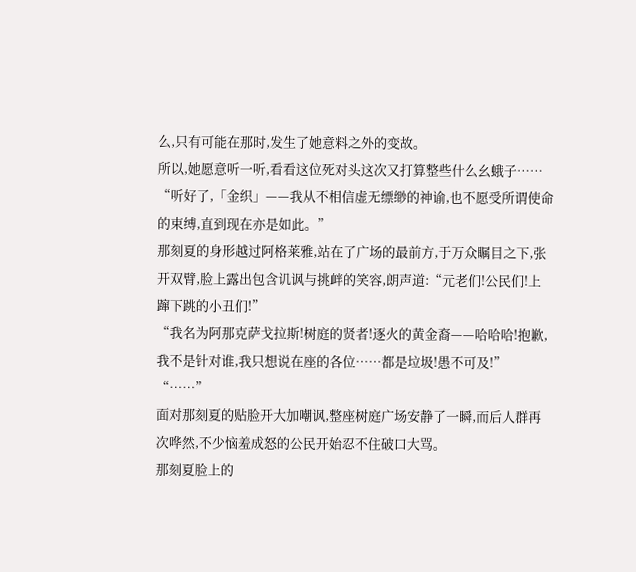么,只有可能在那时,发生了她意料之外的变故。
所以,她愿意听一听,看看这位死对头这次又打算整些什么幺蛾子……
“听好了,「金织」——我从不相信虚无缥缈的神谕,也不愿受所谓使命的束缚,直到现在亦是如此。”
那刻夏的身形越过阿格莱雅,站在了广场的最前方,于万众瞩目之下,张开双臂,脸上露出包含讥讽与挑衅的笑容,朗声道:“元老们!公民们!上蹿下跳的小丑们!”
“我名为阿那克萨戈拉斯!树庭的贤者!逐火的黄金裔——哈哈哈!抱歉,我不是针对谁,我只想说在座的各位……都是垃圾!愚不可及!”
“……”
面对那刻夏的贴脸开大加嘲讽,整座树庭广场安静了一瞬,而后人群再次哗然,不少恼羞成怒的公民开始忍不住破口大骂。
那刻夏脸上的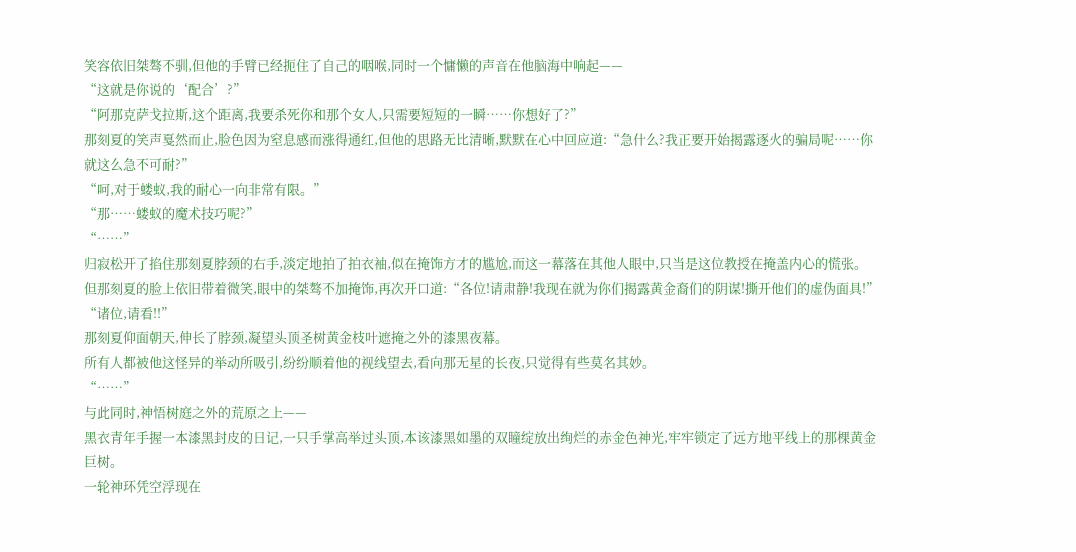笑容依旧桀骜不驯,但他的手臂已经扼住了自己的咽喉,同时一个慵懒的声音在他脑海中响起——
“这就是你说的‘配合’?”
“阿那克萨戈拉斯,这个距离,我要杀死你和那个女人,只需要短短的一瞬……你想好了?”
那刻夏的笑声戛然而止,脸色因为窒息感而涨得通红,但他的思路无比清晰,默默在心中回应道:“急什么?我正要开始揭露逐火的骗局呢……你就这么急不可耐?”
“呵,对于蝼蚁,我的耐心一向非常有限。”
“那……蝼蚁的魔术技巧呢?”
“……”
归寂松开了掐住那刻夏脖颈的右手,淡定地拍了拍衣袖,似在掩饰方才的尴尬,而这一幕落在其他人眼中,只当是这位教授在掩盖内心的慌张。
但那刻夏的脸上依旧带着微笑,眼中的桀骜不加掩饰,再次开口道:“各位!请肃静!我现在就为你们揭露黄金裔们的阴谋!撕开他们的虚伪面具!”
“诸位,请看!!”
那刻夏仰面朝天,伸长了脖颈,凝望头顶圣树黄金枝叶遮掩之外的漆黑夜幕。
所有人都被他这怪异的举动所吸引,纷纷顺着他的视线望去,看向那无星的长夜,只觉得有些莫名其妙。
“……”
与此同时,神悟树庭之外的荒原之上——
黑衣青年手握一本漆黑封皮的日记,一只手掌高举过头顶,本该漆黑如墨的双瞳绽放出绚烂的赤金色神光,牢牢锁定了远方地平线上的那棵黄金巨树。
一轮神环凭空浮现在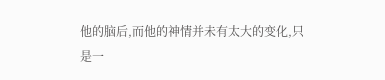他的脑后,而他的神情并未有太大的变化,只是一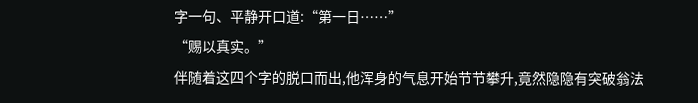字一句、平静开口道:“第一日……”
“赐以真实。”
伴随着这四个字的脱口而出,他浑身的气息开始节节攀升,竟然隐隐有突破翁法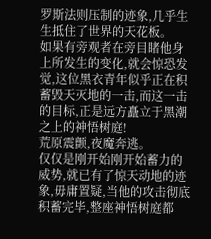罗斯法则压制的迹象,几乎生生抵住了世界的天花板。
如果有旁观者在旁目睹他身上所发生的变化,就会惊恐发觉,这位黑衣青年似乎正在积蓄毁天灭地的一击,而这一击的目标,正是远方矗立于黑潮之上的神悟树庭!
荒原震颤,夜魔奔逃。
仅仅是刚开始刚开始蓄力的威势,就已有了惊天动地的迹象,毋庸置疑,当他的攻击彻底积蓄完毕,整座神悟树庭都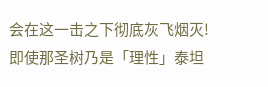会在这一击之下彻底灰飞烟灭!
即使那圣树乃是「理性」泰坦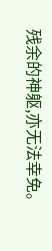残余的神躯,亦无法幸免。